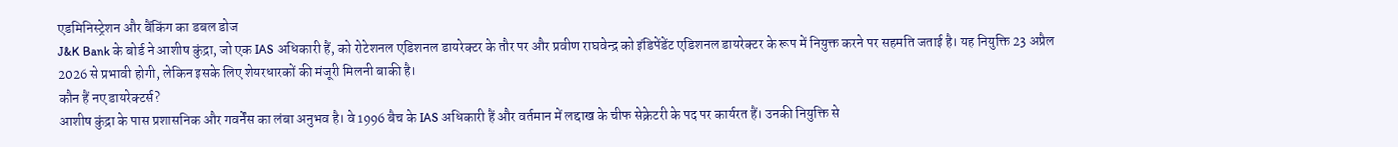एडमिनिस्ट्रेशन और बैंकिंग का डबल डोज
J&K Bank के बोर्ड ने आशीष कुंद्रा, जो एक IAS अधिकारी हैं, को रोटेशनल एडिशनल डायरेक्टर के तौर पर और प्रवीण राघवेन्द्र को इंडिपेंडेंट एडिशनल डायरेक्टर के रूप में नियुक्त करने पर सहमति जताई है। यह नियुक्ति 23 अप्रैल 2026 से प्रभावी होगी, लेकिन इसके लिए शेयरधारकों की मंजूरी मिलनी बाकी है।
कौन हैं नए डायरेक्टर्स?
आशीष कुंद्रा के पास प्रशासनिक और गवर्नेंस का लंबा अनुभव है। वे 1996 बैच के IAS अधिकारी हैं और वर्तमान में लद्दाख के चीफ सेक्रेटरी के पद पर कार्यरत हैं। उनकी नियुक्ति से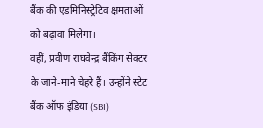बैंक की एडमिनिस्ट्रेटिव क्षमताओं को बढ़ावा मिलेगा।
वहीं, प्रवीण राघवेन्द्र बैंकिंग सेक्टर के जाने-माने चेहरे हैं। उन्होंने स्टेट बैंक ऑफ इंडिया (SBI)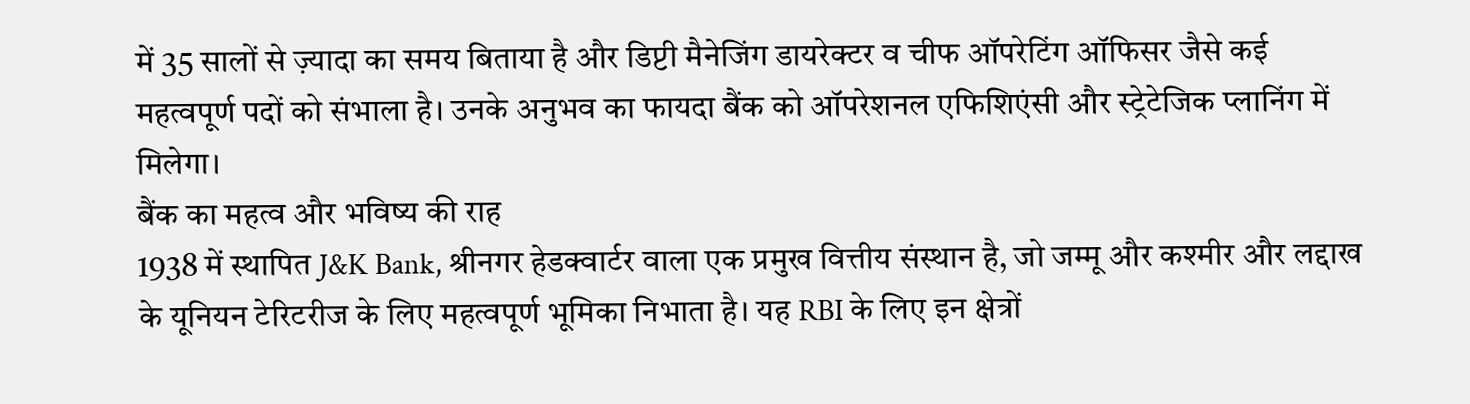में 35 सालों से ज़्यादा का समय बिताया है और डिप्टी मैनेजिंग डायरेक्टर व चीफ ऑपरेटिंग ऑफिसर जैसे कई महत्वपूर्ण पदों को संभाला है। उनके अनुभव का फायदा बैंक को ऑपरेशनल एफिशिएंसी और स्ट्रेटेजिक प्लानिंग में मिलेगा।
बैंक का महत्व और भविष्य की राह
1938 में स्थापित J&K Bank, श्रीनगर हेडक्वार्टर वाला एक प्रमुख वित्तीय संस्थान है, जो जम्मू और कश्मीर और लद्दाख के यूनियन टेरिटरीज के लिए महत्वपूर्ण भूमिका निभाता है। यह RBI के लिए इन क्षेत्रों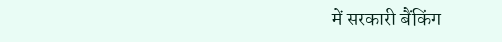में सरकारी बैंकिंग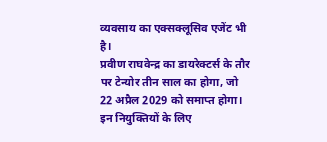व्यवसाय का एक्सक्लूसिव एजेंट भी है।
प्रवीण राघवेन्द्र का डायरेक्टर्स के तौर पर टेन्योर तीन साल का होगा, जो 22 अप्रैल 2029 को समाप्त होगा। इन नियुक्तियों के लिए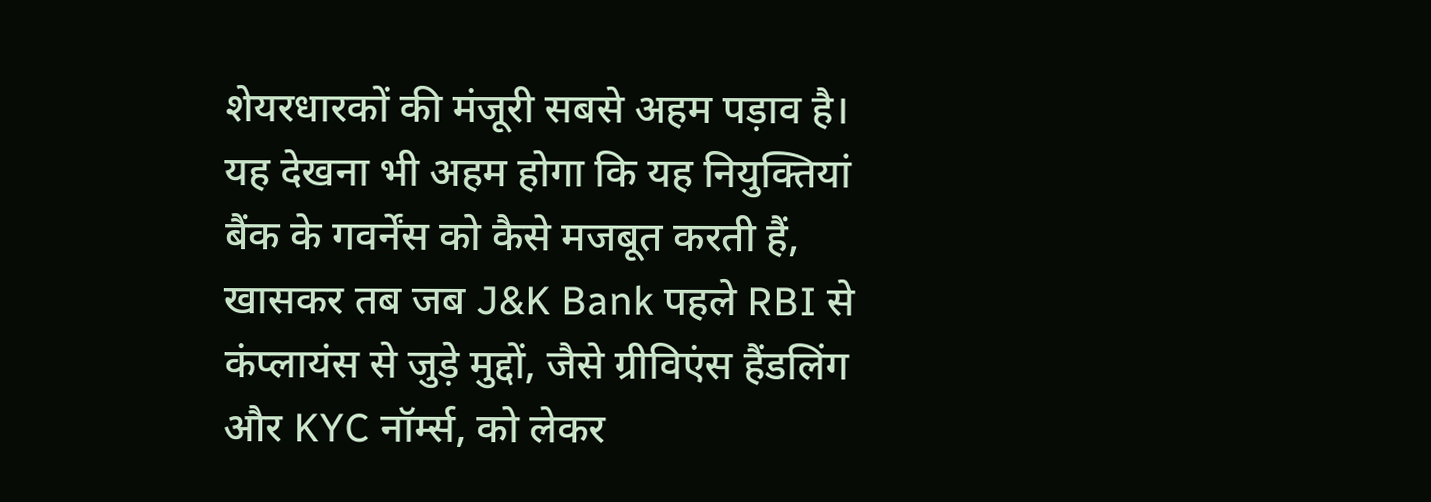शेयरधारकों की मंजूरी सबसे अहम पड़ाव है।
यह देखना भी अहम होगा कि यह नियुक्तियां बैंक के गवर्नेंस को कैसे मजबूत करती हैं, खासकर तब जब J&K Bank पहले RBI से कंप्लायंस से जुड़े मुद्दों, जैसे ग्रीविएंस हैंडलिंग और KYC नॉर्म्स, को लेकर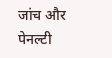जांच और पेनल्टी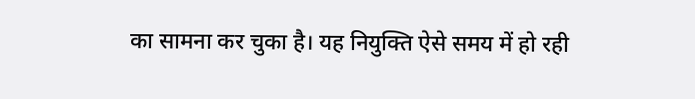का सामना कर चुका है। यह नियुक्ति ऐसे समय में हो रही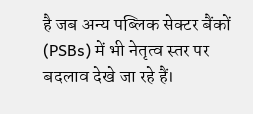है जब अन्य पब्लिक सेक्टर बैंकों (PSBs) में भी नेतृत्व स्तर पर बदलाव देखे जा रहे हैं।